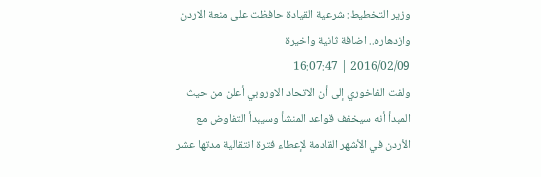وزير التخطيط: شرعية القيادة حافظت على منعة الاردن وازدهاره.. اضافة ثانية واخيرة
2016/02/09 | 16:07:47
ولفت الفاخوري إلى أن الاتحاد الاوروبي أعلن من حيث المبدأ أنه سيخفف قواعد المنشأ وسيبدأ التفاوض مع الأردن في الأشهر القادمة لإعطاء فترة انتقالية مدتها عشر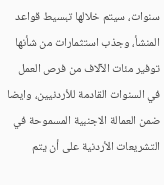سنوات، سيتم خلالها تبسيط قواعد المنشأ، وجذب استثمارات من شأنها توفير مئات الآلاف من فرص العمل في السنوات القادمة للأردنيين، وايضا ضمن العمالة الاجنبية المسموحة في التشريعات الأردنية على أن يتم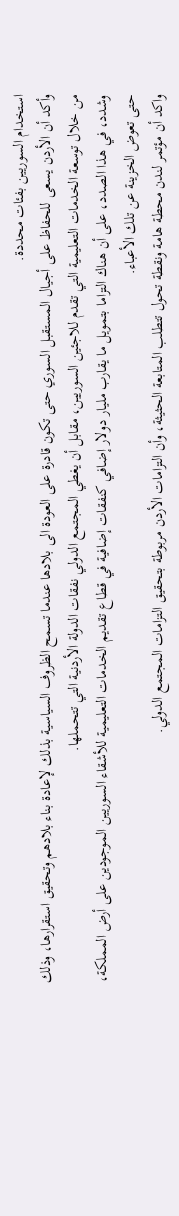استخدام السوريين بفئات محددة.
وأكد أن الأردن يسعى للحفاظ على أجيال المستقبل السوري حتى تكون قادرة على العودة الى بلادها عندما تسمح الظروف السياسية بذلك لإعادة بناء بلادهم وتحقيق استقرارها، وذلك من خلال توسعة الخدمات التعليمية التي تقدم للاجئين السوريين، مقابل أن يغطي المجتمع الدولي نفقات الدولة الأردنية التي تتحملها.
وشدد، في هذا الصدد، على أن هناك التزاما بتمويل ما يقارب مليار دولار إضافي كنفقات إضافية في قطاع تقديم الخدمات التعليمية للأشقاء السوريين الموجودين على أرض المملكة، حتى تعوض الخزينة عن تلك الأعباء.
واكد أن مؤتمر لندن محطة هامة ونقطة تحول تتطلب المتابعة الحثيثة، وأن التزامات الأردن مربوطة بتحقيق التزامات المجتمع الدولي.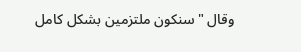وقال "سنكون ملتزمين بشكل كامل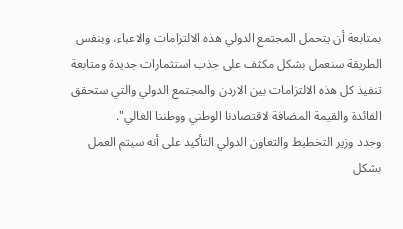بمتابعة أن يتحمل المجتمع الدولي هذه الالتزامات والاعباء، وبنفس الطريقة سنعمل بشكل مكثف على جذب استثمارات جديدة ومتابعة تنفيذ كل هذه الالتزامات بين الاردن والمجتمع الدولي والتي ستحقق الفائدة والقيمة المضافة لاقتصادنا الوطني ووطننا الغالي".
وجدد وزير التخطيط والتعاون الدولي التأكيد على أنه سيتم العمل بشكل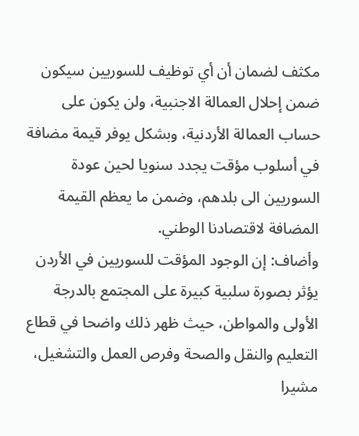مكثف لضمان أن أي توظيف للسوريين سيكون ضمن إحلال العمالة الاجنبية، ولن يكون على حساب العمالة الأردنية، وبشكل يوفر قيمة مضافة في أسلوب مؤقت يجدد سنويا لحين عودة السوريين الى بلدهم، وضمن ما يعظم القيمة المضافة لاقتصادنا الوطني.
وأضاف: إن الوجود المؤقت للسوريين في الأردن يؤثر بصورة سلبية كبيرة على المجتمع بالدرجة الأولى والمواطن، حيث ظهر ذلك واضحا في قطاع التعليم والنقل والصحة وفرص العمل والتشغيل، مشيرا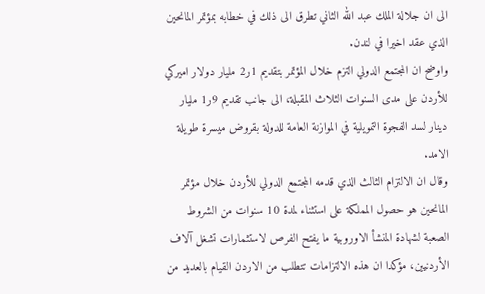الى ان جلالة الملك عبد الله الثاني تطرق الى ذلك في خطابه بمؤتمر المانحين الذي عقد اخيرا في لندن.
واوضح ان المجتمع الدولي التزم خلال المؤتمر بتقديم 1ر2 مليار دولار اميركي للأردن على مدى السنوات الثلاث المقبلة، الى جانب تقديم 9ر1 مليار دينار لسد الفجوة التمويلية في الموازنة العامة للدولة بقروض ميسرة طويلة الامد.
وقال ان الالتزام الثالث الذي قدمه المجتمع الدولي للأردن خلال مؤتمر المانحين هو حصول المملكة على استثناء لمدة 10 سنوات من الشروط الصعبة لشهادة المنشأ الاوروبية ما يفتح الفرص لاستثمارات تشغل آلاف الأردنيين، مؤكدا ان هذه الالتزامات تتطلب من الاردن القيام بالعديد من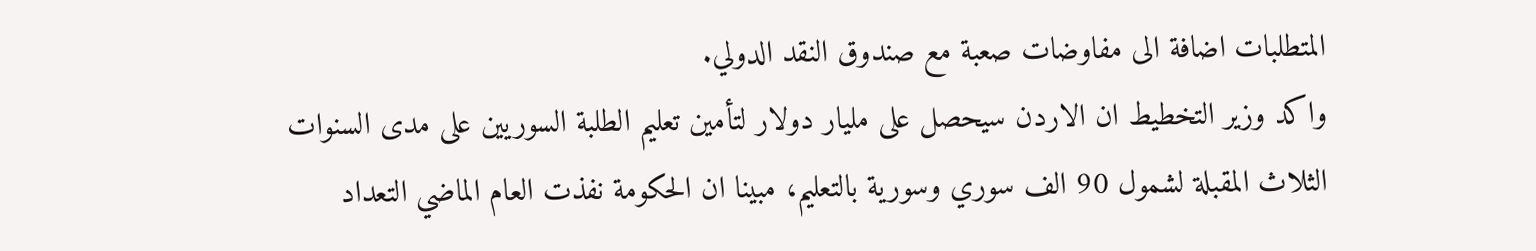المتطلبات اضافة الى مفاوضات صعبة مع صندوق النقد الدولي.
واكد وزير التخطيط ان الاردن سيحصل على مليار دولار لتأمين تعليم الطلبة السوريين على مدى السنوات الثلاث المقبلة لشمول 90 الف سوري وسورية بالتعليم، مبينا ان الحكومة نفذت العام الماضي التعداد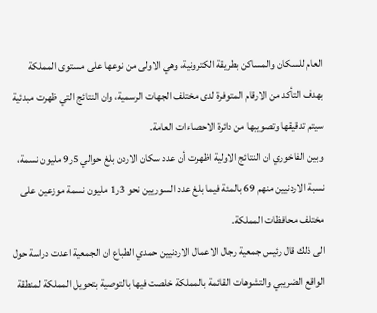العام للسكان والمساكن بطريقة الكترونية، وهي الاولى من نوعها على مستوى المملكة بهدف التأكد من الارقام المتوفرة لدى مختلف الجهات الرسمية، وان النتائج التي ظهرت مبدئية سيتم تدقيقها وتصويبها من دائرة الاحصاءات العامة.
وبين الفاخوري ان النتائج الاولية اظهرت أن عدد سكان الاردن بلغ حوالي 5ر9 مليون نسمة، نسبة الاردنيين منهم 69 بالمئة فيما بلغ عدد السوريين نحو 3ر1 مليون نسمة موزعين على مختلف محافظات المملكة.
الى ذلك قال رئيس جمعية رجال الاعمال الاردنيين حمدي الطباع ان الجمعية اعدت دراسة حول الواقع الضريبي والتشوهات القائمة بالمملكة خلصت فيها بالتوصية بتحويل المملكة لمنطقة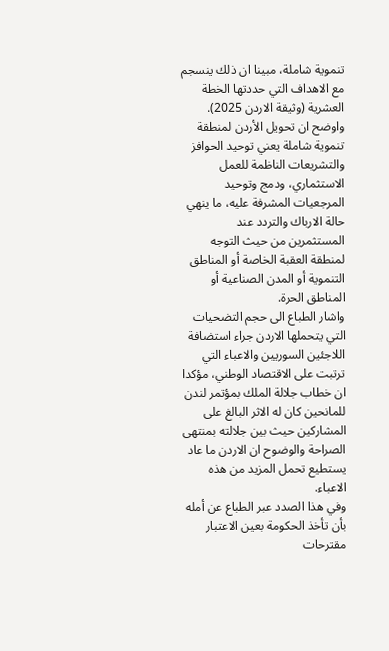تنموية شاملة، مبينا ان ذلك ينسجم مع الاهداف التي حددتها الخطة العشرية (وثيقة الاردن 2025).
واوضح ان تحويل الأردن لمنطقة تنموية شاملة يعني توحيد الحوافز والتشريعات الناظمة للعمل الاستثماري، ودمج وتوحيد المرجعيات المشرفة عليه، ما ينهي حالة الارباك والتردد عند المستثمرين من حيث التوجه لمنطقة العقبة الخاصة أو المناطق التنموية أو المدن الصناعية أو المناطق الحرة.
واشار الطباع الى حجم التضحيات التي يتحملها الاردن جراء استضافة اللاجئين السوريين والاعباء التي ترتبت على الاقتصاد الوطني، مؤكدا ان خطاب جلالة الملك بمؤتمر لندن للمانحين كان له الاثر البالغ على المشاركين حيث بين جلالته بمنتهى الصراحة والوضوح ان الاردن ما عاد يستطيع تحمل المزيد من هذه الاعباء.
وفي هذا الصدد عبر الطباع عن أمله بأن تأخذ الحكومة بعين الاعتبار مقترحات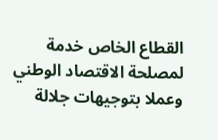القطاع الخاص خدمة لمصلحة الاقتصاد الوطني وعملا بتوجيهات جلالة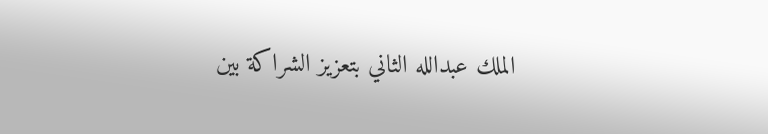الملك عبدالله الثاني بتعزيز الشراكة بين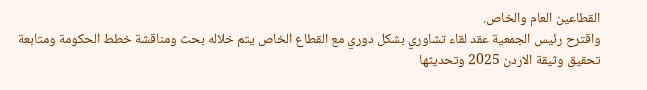القطاعين العام والخاص.
واقترح رئيس الجمعية عقد لقاء تشاوري بشكل دوري مع القطاع الخاص يتم خلاله بحث ومناقشة خطط الحكومة ومتابعة تحقيق وثيقة الاردن 2025 وتحديثها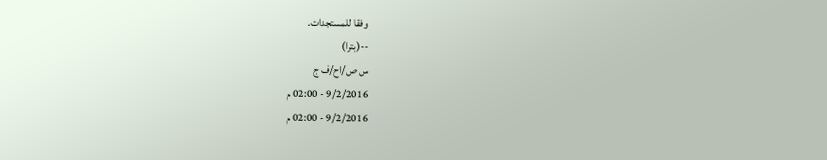وفقا للمستجدات.
--(بترا)
س ص/اح/ف ج
9/2/2016 - 02:00 م
9/2/2016 - 02:00 م